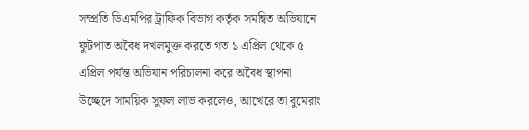সম্প্রতি ডিএমপির ট্রাফিক বিভাগ কর্তৃক সমন্বিত অভিযানে ফুটপাত অবৈধ দখলমুক্ত করতে গত ১ এপ্রিল থেকে ৫ এপ্রিল পর্যন্ত অভিযান পরিচালনা করে অবৈধ স্থাপনা উচ্ছেদে সাময়িক সুফল লাভ করলেও, আখেরে তা বুমেরাং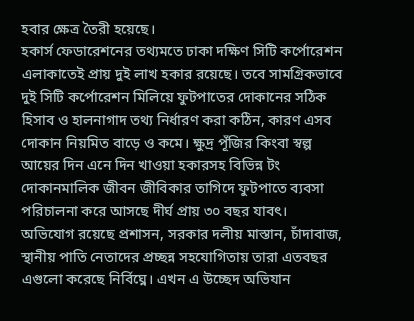হবার ক্ষেত্র তৈরী হয়েছে।
হকার্স ফেডারেশনের তথ্যমতে ঢাকা দক্ষিণ সিটি কর্পোরেশন এলাকাতেই প্রায় দুই লাখ হকার রয়েছে। তবে সামগ্রিকভাবে দুই সিটি কর্পোরেশন মিলিয়ে ফুটপাতের দোকানের সঠিক হিসাব ও হালনাগাদ তথ্য নির্ধারণ করা কঠিন, কারণ এসব দোকান নিয়মিত বাড়ে ও কমে। ক্ষুদ্র পূঁজির কিংবা স্বল্প আয়ের দিন এনে দিন খাওয়া হকারসহ বিভিন্ন টং দোকানমালিক জীবন জীবিকার তাগিদে ফুটপাতে ব্যবসা পরিচালনা করে আসছে দীর্ঘ প্রায় ৩০ বছর যাবৎ।
অভিযোগ রয়েছে প্রশাসন, সরকার দলীয় মাস্তান, চাঁদাবাজ, স্থানীয় পাতি নেতাদের প্রচ্ছন্ন সহযোগিতায় তারা এতবছর এগুলো করেছে নির্বিঘ্নে। এখন এ উচ্ছেদ অভিযান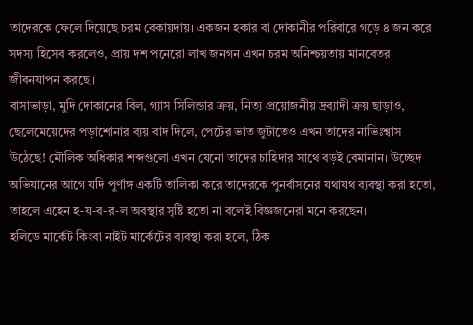তাদেরকে ফেলে দিয়েছে চরম বেকায়দায়। একজন হকার বা দোকানীর পরিবারে গড়ে ৪ জন করে সদস্য হিসেব করলেও, প্রায় দশ পনেরো লাখ জনগন এখন চরম অনিশ্চয়তায় মানবেতর জীবনযাপন করছে।
বাসাভাড়া, মুদি দোকানের বিল, গ্যাস সিলিন্ডার ক্রয়, নিত্য প্রয়োজনীয় দ্রব্যাদী ক্রয় ছাড়াও, ছেলেমেয়েদের পড়াশোনার ব্যয় বাদ দিলে, পেটের ভাত জুটাতেও এখন তাদের নাভিঃশ্বাস উঠেছে! মৌলিক অধিকার শব্দগুলো এখন যেনো তাদের চাহিদার সাথে বড়ই বেমানান। উচ্ছেদ অভিযানের আগে যদি পুর্ণাঙ্গ একটি তালিকা করে তাদেরকে পুনর্বাসনের যথাযথ ব্যবস্থা করা হতো, তাহলে এহেন হ-য-ব-র-ল অবস্থার সৃষ্টি হতো না বলেই বিজ্ঞজনেরা মনে করছেন।
হলিডে মার্কেট কিংবা নাইট মার্কেটের ব্যবস্থা করা হলে, ঠিক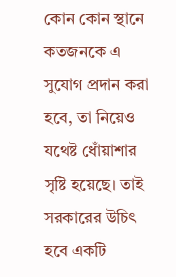কোন কোন স্থানে কতজনকে এ সুযোগ প্রদান করা হবে, তা নিয়েও যথেষ্ট ধোঁয়াশার সৃষ্টি হয়েছে। তাই সরকারের উচিৎ হবে একটি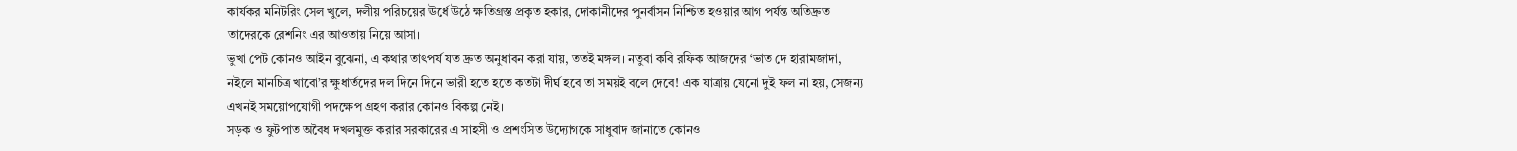কার্যকর মনিটরিং সেল খুলে, দলীয় পরিচয়ের ঊর্ধে উঠে ক্ষতিগ্রস্ত প্রকৃত হকার, দোকানীদের পুনর্বাসন নিশ্চিত হওয়ার আগ পর্যন্ত অতিদ্রুত তাদেরকে রেশনিং এর আওতায় নিয়ে আসা।
ভুখা পেট কোনও আইন বুঝেনা, এ কথার তাৎপর্য যত দ্রুত অনুধাবন করা যায়, ততই মঙ্গল। নতুবা কবি রফিক আজদের ‘ভাত দে হারামজাদা, নইলে মানচিত্র খাবো’র ক্ষুধার্তদের দল দিনে দিনে ভারী হতে হতে কতটা দীর্ঘ হবে তা সময়ই বলে দেবে! এক যাত্রায় যেনো দুই ফল না হয়, সেজন্য এখনই সময়োপযোগী পদক্ষেপ গ্রহণ করার কোনও বিকল্প নেই।
সড়ক ও ফুটপাত অবৈধ দখলমুক্ত করার সরকারের এ সাহসী ও প্রশংসিত উদ্যোগকে সাধুবাদ জানাতে কোনও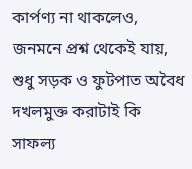কার্পণ্য না থাকলেও, জনমনে প্রশ্ন থেকেই যায়, শুধু সড়ক ও ফুটপাত অবৈধ দখলমুক্ত করাটাই কি সাফল্য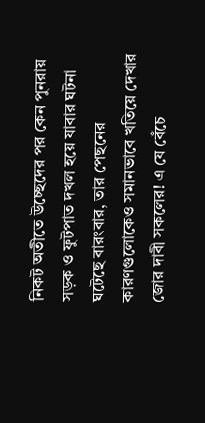নিকট অতীতে উচ্ছেদের পর কেন পুনরায় সড়ক ও ফুটপাত দখল হয়ে যাবার ঘটনা ঘটেছে বারংবার, তার পেছনের কারণগুলোকেও সমানভাবে খতিয়ে দেখার জোর দাবী সকলের! এ যে বেঁচে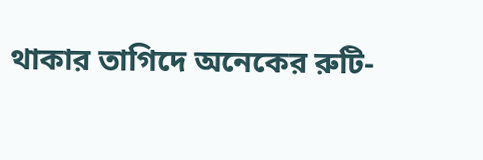থাকার তাগিদে অনেকের রুটি-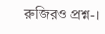রুজিরও প্রশ্ন-।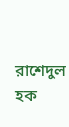রাশেদুল হক